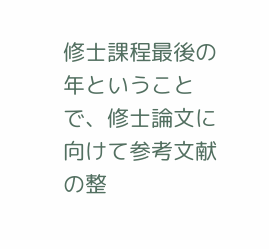修士課程最後の年ということで、修士論文に向けて参考文献の整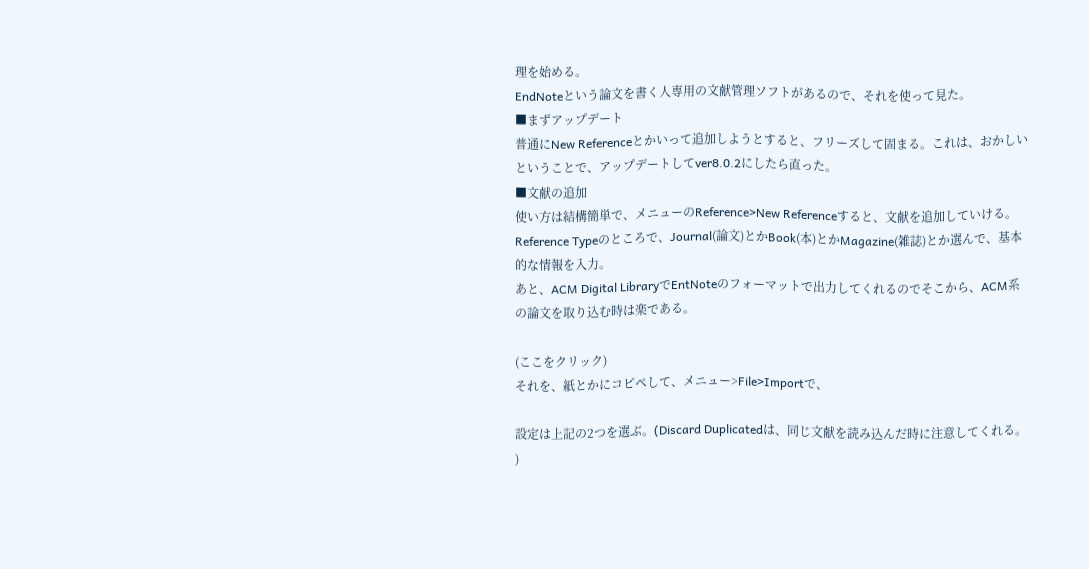理を始める。
EndNoteという論文を書く人専用の文献管理ソフトがあるので、それを使って見た。
■まずアップデート
普通にNew Referenceとかいって追加しようとすると、フリーズして固まる。これは、おかしいということで、アップデートしてver8.0.2にしたら直った。
■文献の追加
使い方は結構簡単で、メニューのReference>New Referenceすると、文献を追加していける。
Reference Typeのところで、Journal(論文)とかBook(本)とかMagazine(雑誌)とか選んで、基本的な情報を入力。
あと、ACM Digital LibraryでEntNoteのフォーマットで出力してくれるのでそこから、ACM系の論文を取り込む時は楽である。

(ここをクリック)
それを、紙とかにコピペして、メニュー>File>Importで、

設定は上記の2つを選ぶ。(Discard Duplicatedは、同じ文献を読み込んだ時に注意してくれる。 )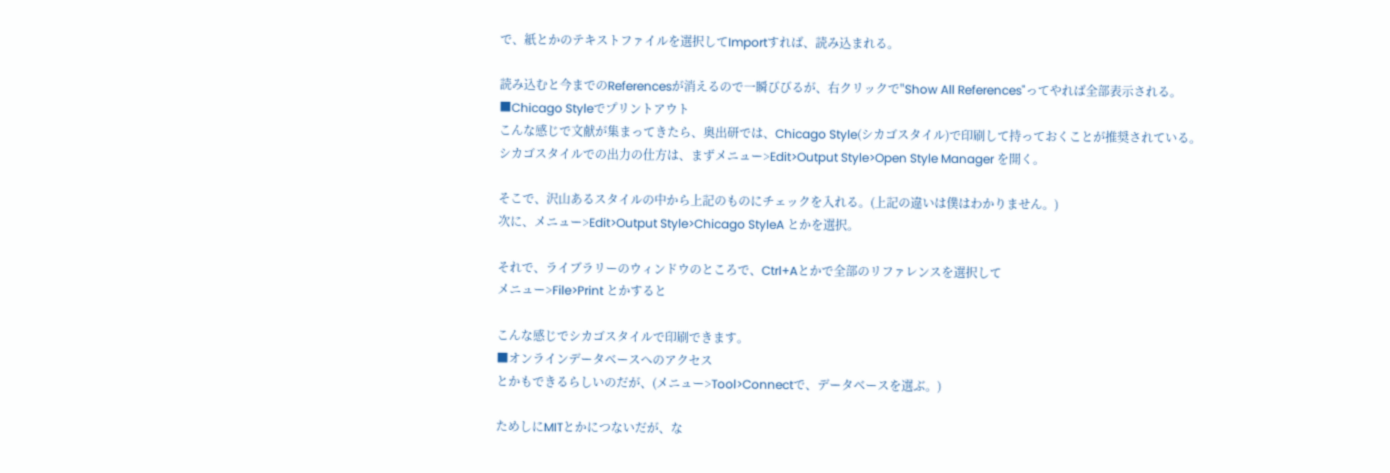で、紙とかのテキストファイルを選択してImportすれば、読み込まれる。

読み込むと今までのReferencesが消えるので一瞬びびるが、右クリックで"Show All References"ってやれば全部表示される。
■Chicago Styleでプリントアウト
こんな感じで文献が集まってきたら、奥出研では、Chicago Style(シカゴスタイル)で印刷して持っておくことが推奨されている。
シカゴスタイルでの出力の仕方は、まずメニュー>Edit>Output Style>Open Style Manager を開く。

そこで、沢山あるスタイルの中から上記のものにチェックを入れる。(上記の違いは僕はわかりません。)
次に、メニュー>Edit>Output Style>Chicago StyleA とかを選択。

それで、ライブラリーのウィンドウのところで、Ctrl+Aとかで全部のリファレンスを選択して
メニュー>File>Print とかすると

こんな感じでシカゴスタイルで印刷できます。
■オンラインデータベースへのアクセス
とかもできるらしいのだが、(メニュー>Tool>Connectで、データベースを選ぶ。)

ためしにMITとかにつないだが、な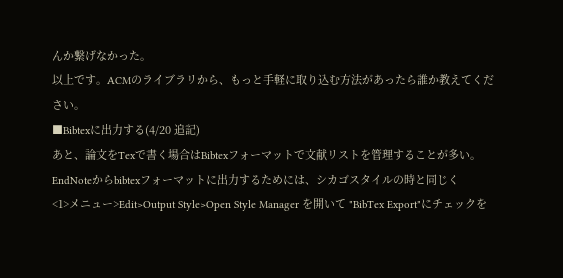んか繋げなかった。
以上です。ACMのライブラリから、もっと手軽に取り込む方法があったら誰か教えてください。
■Bibtexに出力する(4/20 追記)
あと、論文をTexで書く場合はBibtexフォーマットで文献リストを管理することが多い。
EndNoteからbibtexフォーマットに出力するためには、シカゴスタイルの時と同じく
<1>メニュー>Edit>Output Style>Open Style Manager を開いて "BibTex Export"にチェックを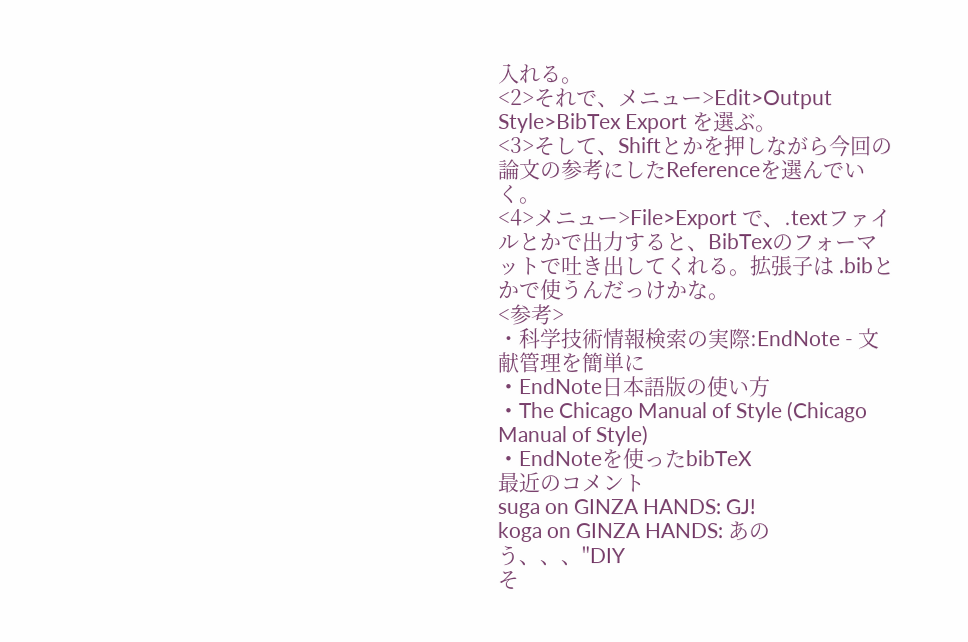入れる。
<2>それで、メニュー>Edit>Output Style>BibTex Export を選ぶ。
<3>そして、Shiftとかを押しながら今回の論文の参考にしたReferenceを選んでいく。
<4>メニュー>File>Export で、.textファイルとかで出力すると、BibTexのフォーマットで吐き出してくれる。拡張子は .bibとかで使うんだっけかな。
<参考>
・科学技術情報検索の実際:EndNote - 文献管理を簡単に
・EndNote日本語版の使い方
・The Chicago Manual of Style (Chicago Manual of Style)
・EndNoteを使ったbibTeX
最近のコメント
suga on GINZA HANDS: GJ!
koga on GINZA HANDS: あのう、、、"DIY
そ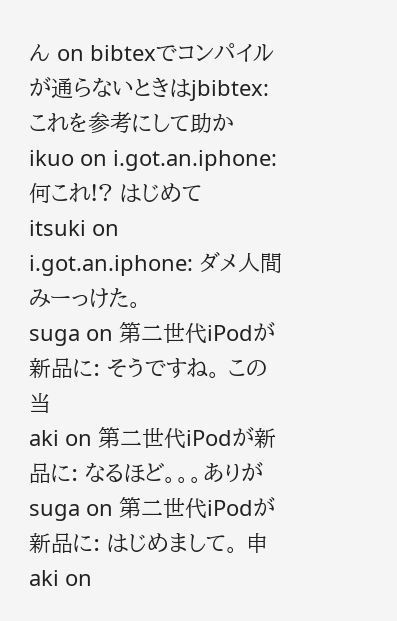ん on bibtexでコンパイルが通らないときはjbibtex: これを参考にして助か
ikuo on i.got.an.iphone: 何これ!? はじめて
itsuki on i.got.an.iphone: ダメ人間みーっけた。
suga on 第二世代iPodが新品に: そうですね。 この当
aki on 第二世代iPodが新品に: なるほど。。。ありが
suga on 第二世代iPodが新品に: はじめまして。 申
aki on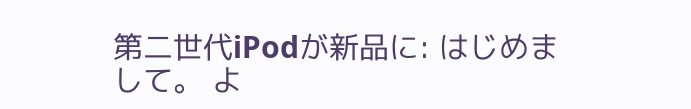第二世代iPodが新品に: はじめまして。 よ